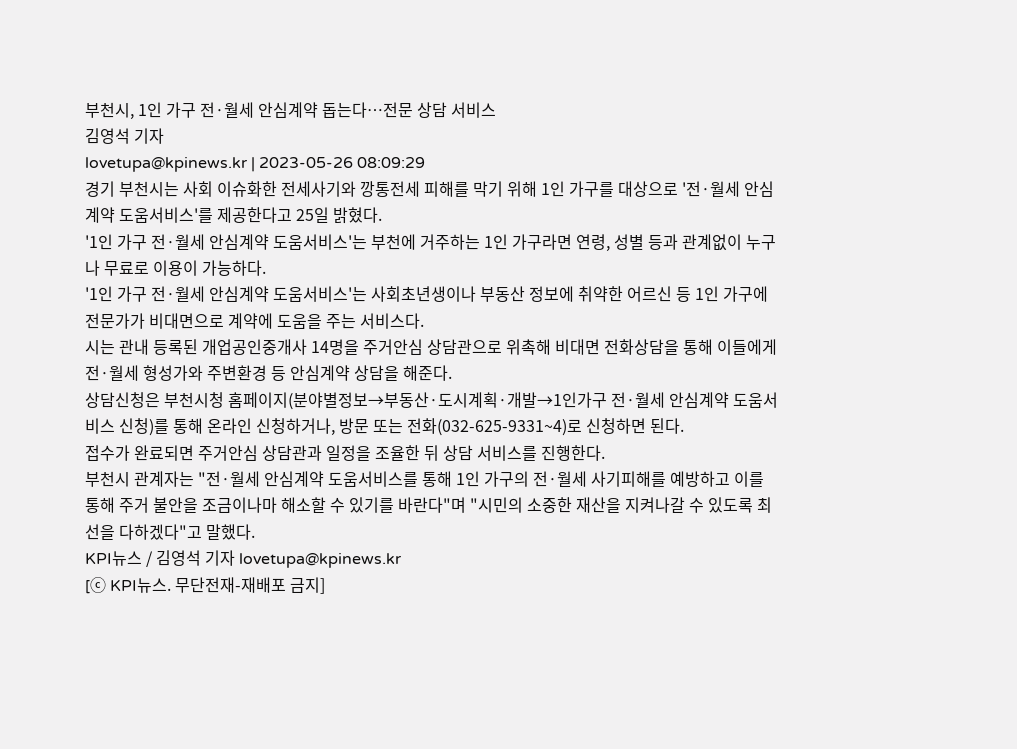부천시, 1인 가구 전·월세 안심계약 돕는다…전문 상담 서비스
김영석 기자
lovetupa@kpinews.kr | 2023-05-26 08:09:29
경기 부천시는 사회 이슈화한 전세사기와 깡통전세 피해를 막기 위해 1인 가구를 대상으로 '전·월세 안심계약 도움서비스'를 제공한다고 25일 밝혔다.
'1인 가구 전·월세 안심계약 도움서비스'는 부천에 거주하는 1인 가구라면 연령, 성별 등과 관계없이 누구나 무료로 이용이 가능하다.
'1인 가구 전·월세 안심계약 도움서비스'는 사회초년생이나 부동산 정보에 취약한 어르신 등 1인 가구에 전문가가 비대면으로 계약에 도움을 주는 서비스다.
시는 관내 등록된 개업공인중개사 14명을 주거안심 상담관으로 위촉해 비대면 전화상담을 통해 이들에게 전·월세 형성가와 주변환경 등 안심계약 상담을 해준다.
상담신청은 부천시청 홈페이지(분야별정보→부동산·도시계획·개발→1인가구 전·월세 안심계약 도움서비스 신청)를 통해 온라인 신청하거나, 방문 또는 전화(032-625-9331~4)로 신청하면 된다.
접수가 완료되면 주거안심 상담관과 일정을 조율한 뒤 상담 서비스를 진행한다.
부천시 관계자는 "전·월세 안심계약 도움서비스를 통해 1인 가구의 전·월세 사기피해를 예방하고 이를 통해 주거 불안을 조금이나마 해소할 수 있기를 바란다"며 "시민의 소중한 재산을 지켜나갈 수 있도록 최선을 다하겠다"고 말했다.
KPI뉴스 / 김영석 기자 lovetupa@kpinews.kr
[ⓒ KPI뉴스. 무단전재-재배포 금지]